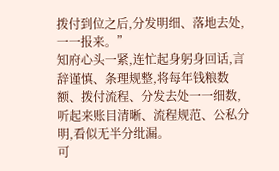拨付到位之后,分发明细、落地去处,一一报来。”
知府心头一紧,连忙起身躬身回话,言辞谨慎、条理规整,将每年钱粮数额、拨付流程、分发去处一一细数,听起来账目清晰、流程规范、公私分明,看似无半分纰漏。
可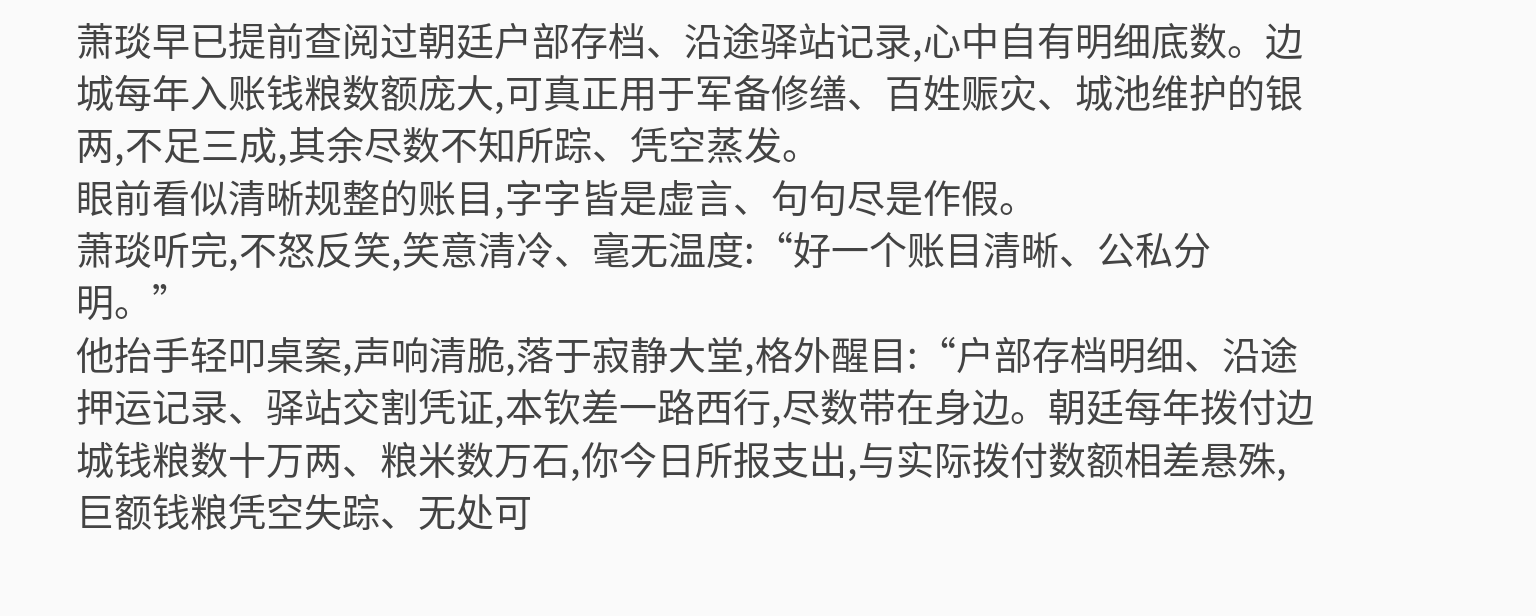萧琰早已提前查阅过朝廷户部存档、沿途驿站记录,心中自有明细底数。边城每年入账钱粮数额庞大,可真正用于军备修缮、百姓赈灾、城池维护的银两,不足三成,其余尽数不知所踪、凭空蒸发。
眼前看似清晰规整的账目,字字皆是虚言、句句尽是作假。
萧琰听完,不怒反笑,笑意清冷、毫无温度:“好一个账目清晰、公私分明。”
他抬手轻叩桌案,声响清脆,落于寂静大堂,格外醒目:“户部存档明细、沿途押运记录、驿站交割凭证,本钦差一路西行,尽数带在身边。朝廷每年拨付边城钱粮数十万两、粮米数万石,你今日所报支出,与实际拨付数额相差悬殊,巨额钱粮凭空失踪、无处可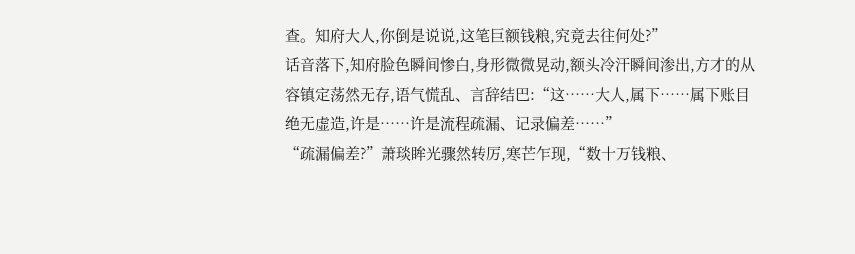查。知府大人,你倒是说说,这笔巨额钱粮,究竟去往何处?”
话音落下,知府脸色瞬间惨白,身形微微晃动,额头冷汗瞬间渗出,方才的从容镇定荡然无存,语气慌乱、言辞结巴:“这……大人,属下……属下账目绝无虚造,许是……许是流程疏漏、记录偏差……”
“疏漏偏差?”萧琰眸光骤然转厉,寒芒乍现,“数十万钱粮、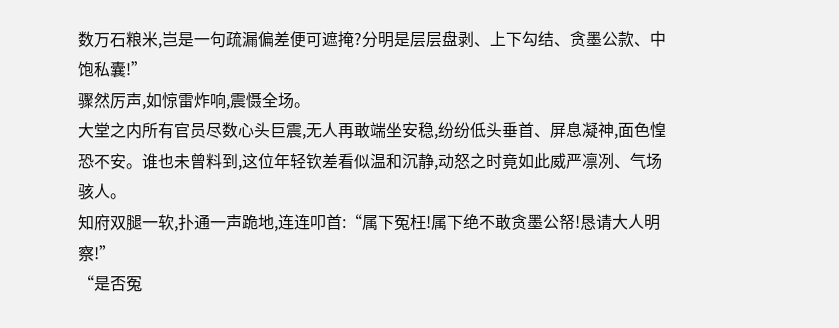数万石粮米,岂是一句疏漏偏差便可遮掩?分明是层层盘剥、上下勾结、贪墨公款、中饱私囊!”
骤然厉声,如惊雷炸响,震慑全场。
大堂之内所有官员尽数心头巨震,无人再敢端坐安稳,纷纷低头垂首、屏息凝神,面色惶恐不安。谁也未曾料到,这位年轻钦差看似温和沉静,动怒之时竟如此威严凛冽、气场骇人。
知府双腿一软,扑通一声跪地,连连叩首:“属下冤枉!属下绝不敢贪墨公帑!恳请大人明察!”
“是否冤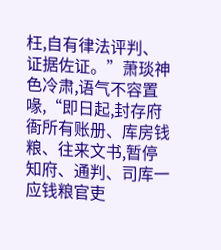枉,自有律法评判、证据佐证。”萧琰神色冷肃,语气不容置喙,“即日起,封存府衙所有账册、库房钱粮、往来文书,暂停知府、通判、司库一应钱粮官吏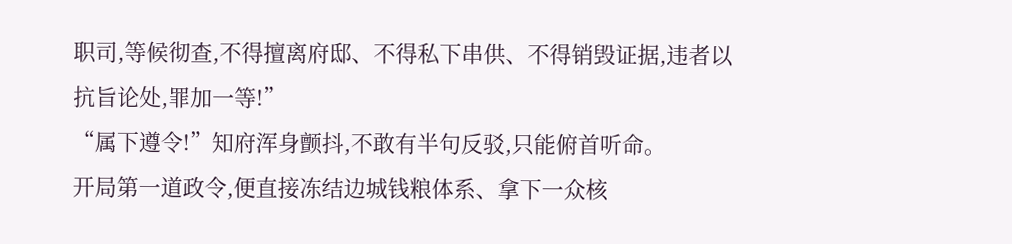职司,等候彻查,不得擅离府邸、不得私下串供、不得销毁证据,违者以抗旨论处,罪加一等!”
“属下遵令!”知府浑身颤抖,不敢有半句反驳,只能俯首听命。
开局第一道政令,便直接冻结边城钱粮体系、拿下一众核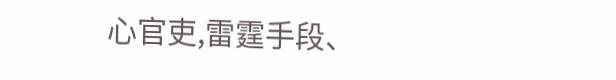心官吏,雷霆手段、